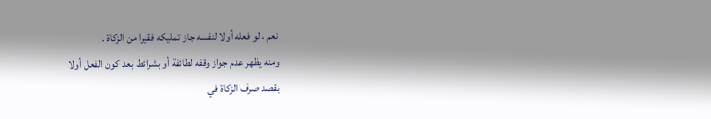نعم ، لو فعله أولا لنفسه جاز تمليكه فقيرا من الزكاة .
ومنه يظهر عدم جواز وقفه لطائفة أو بشرائط بعد كون الفعل أولا
بقصد صرف الزكاة في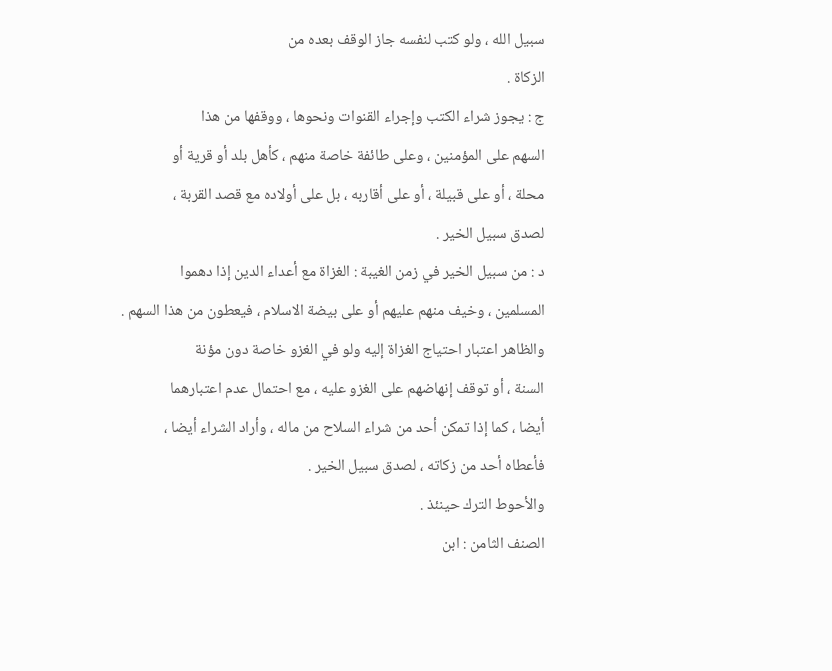سبيل الله ، ولو كتب لنفسه جاز الوقف بعده من
الزكاة .
ج : يجوز شراء الكتب وإجراء القنوات ونحوها ، ووقفها من هذا
السهم على المؤمنين ، وعلى طائفة خاصة منهم ، كأهل بلد أو قرية أو
محلة ، أو على قبيلة ، أو على أقاربه ، بل على أولاده مع قصد القربة ،
لصدق سبيل الخير .
د : من سبيل الخير في زمن الغيبة : الغزاة مع أعداء الدين إذا دهموا
المسلمين ، وخيف منهم عليهم أو على بيضة الاسلام ، فيعطون من هذا السهم .
والظاهر اعتبار احتياج الغزاة إليه ولو في الغزو خاصة دون مؤنة
السنة ، أو توقف إنهاضهم على الغزو عليه ، مع احتمال عدم اعتبارهما
أيضا ، كما إذا تمكن أحد من شراء السلاح من ماله ، وأراد الشراء أيضا ،
فأعطاه أحد من زكاته ، لصدق سبيل الخير .
والأحوط الترك حينئذ .
الصنف الثامن : ابن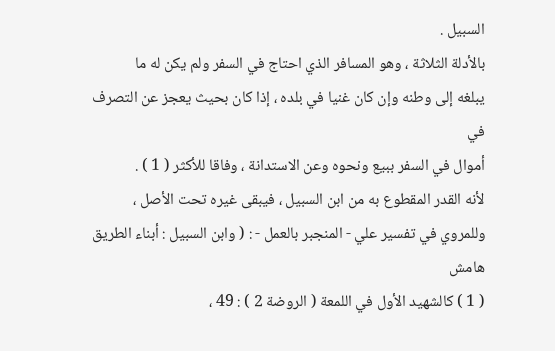السبيل .
بالأدلة الثلاثة ، وهو المسافر الذي احتاج في السفر ولم يكن له ما
يبلغه إلى وطنه وإن كان غنيا في بلده ، إذا كان بحيث يعجز عن التصرف في
أموال في السفر ببيع ونحوه وعن الاستدانة ، وفاقا للأكثر ( 1 ) .
لأنه القدر المقطوع به من ابن السبيل ، فيبقى غيره تحت الأصل ،
وللمروي في تفسير علي - المنجبر بالعمل - : ( وابن السبيل : أبناء الطريق
هامش
( 1 ) كالشهيد الأول في اللمعة ( الروضة 2 ) : 49 ،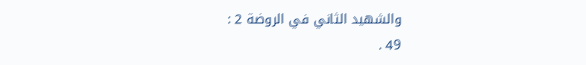والشهيد الثاني في الروضة 2 :
49 .